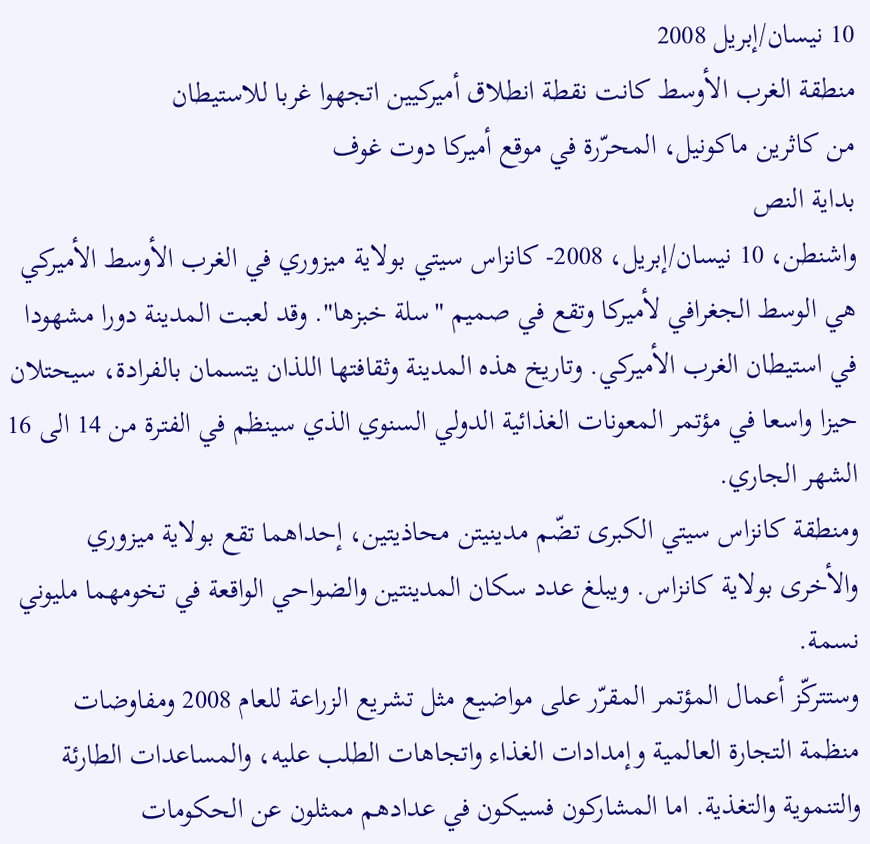10 نيسان/إبريل 2008
منطقة الغرب الأوسط كانت نقطة انطلاق أميركيين اتجهوا غربا للاستيطان
من كاثرين ماكونيل، المحرّرة في موقع أميركا دوت غوف
بداية النص
واشنطن، 10 نيسان/إبريل، 2008- كانزاس سيتي بولاية ميزوري في الغرب الأوسط الأميركي هي الوسط الجغرافي لأميركا وتقع في صميم "سلة خبزها". وقد لعبت المدينة دورا مشهودا في استيطان الغرب الأميركي. وتاريخ هذه المدينة وثقافتها اللذان يتسمان بالفرادة، سيحتلان حيزا واسعا في مؤتمر المعونات الغذائية الدولي السنوي الذي سينظم في الفترة من 14 الى 16 الشهر الجاري.
ومنطقة كانزاس سيتي الكبرى تضّم مدينيتن محاذيتين، إحداهما تقع بولاية ميزوري والأخرى بولاية كانزاس. ويبلغ عدد سكان المدينتين والضواحي الواقعة في تخومهما مليوني نسمة.
وستتركّز أعمال المؤتمر المقرّر على مواضيع مثل تشريع الزراعة للعام 2008 ومفاوضات منظمة التجارة العالمية وإمدادات الغذاء واتجاهات الطلب عليه، والمساعدات الطارئة والتنموية والتغذية. اما المشاركون فسيكون في عدادهم ممثلون عن الحكومات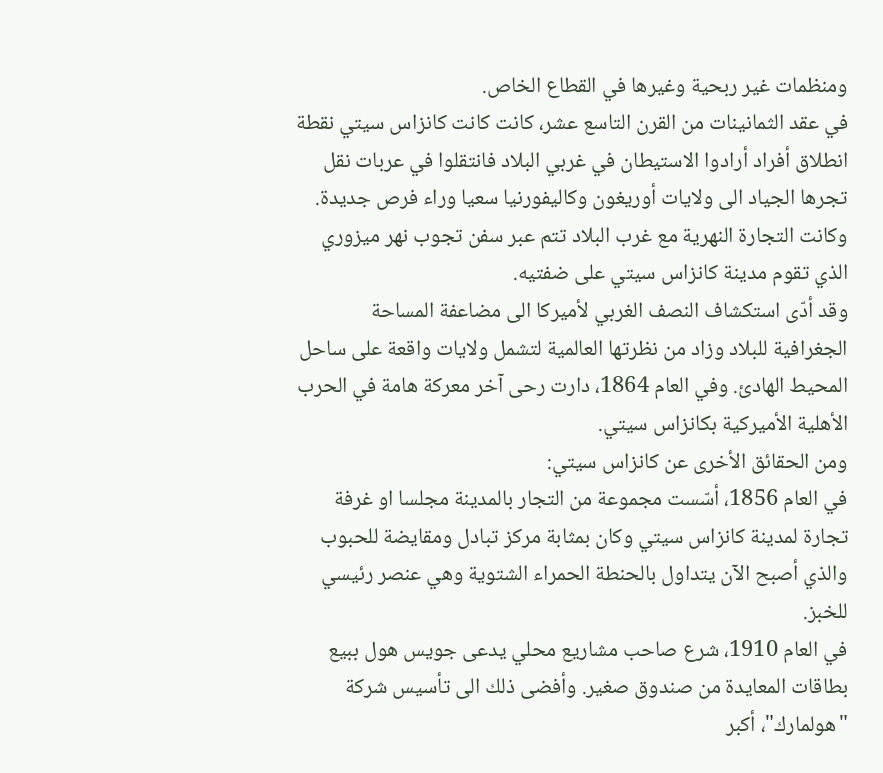ومنظمات غير ربحية وغيرها في القطاع الخاص.
في عقد الثمانينات من القرن التاسع عشر، كانت كانت كانزاس سيتي نقطة انطلاق أفراد أرادوا الاستيطان في غربي البلاد فانتقلوا في عربات نقل تجرها الجياد الى ولايات أوريغون وكاليفورنيا سعيا وراء فرص جديدة. وكانت التجارة النهرية مع غرب البلاد تتم عبر سفن تجوب نهر ميزوري الذي تقوم مدينة كانزاس سيتي على ضفتيه.
وقد أدّى استكشاف النصف الغربي لأميركا الى مضاعفة المساحة الجغرافية للبلاد وزاد من نظرتها العالمية لتشمل ولايات واقعة على ساحل المحيط الهادئ. وفي العام 1864، دارت رحى آخر معركة هامة في الحرب الأهلية الأميركية بكانزاس سيتي.
ومن الحقائق الأخرى عن كانزاس سيتي:
في العام 1856، أسّست مجموعة من التجار بالمدينة مجلسا او غرفة تجارة لمدينة كانزاس سيتي وكان بمثابة مركز تبادل ومقايضة للحبوب والذي أصبح الآن يتداول بالحنطة الحمراء الشتوية وهي عنصر رئيسي للخبز.
في العام 1910، شرع صاحب مشاريع محلي يدعى جويس هول ببيع بطاقات المعايدة من صندوق صغير. وأفضى ذلك الى تأسيس شركة "هولمارك"، أكبر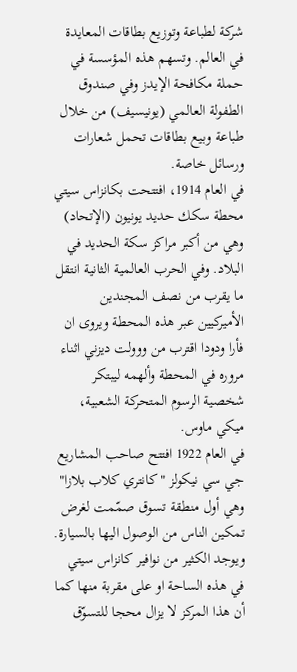شركة لطباعة وتوزيع بطاقات المعايدة في العالم. وتسهم هذه المؤسسة في حملة مكافحة الإيدز وفي صندوق الطفولة العالمي (يونيسيف) من خلال طباعة وبيع بطاقات تحمل شعارات ورسائل خاصة.
في العام 1914، افتتحت بكانزاس سيتي محطة سكك حديد يونيون (الإتحاد) وهي من أكبر مراكز سكة الحديد في البلاد. وفي الحرب العالمية الثانية انتقل ما يقرب من نصف المجندين الأميركيين عبر هذه المحطة ويروى ان فأرا ودودا اقترب من ووولت ديزني اثناء مروره في المحطة وألهمه ليبتكر شخصية الرسوم المتحركة الشعبية، ميكي ماوس.
في العام 1922 افتتح صاحب المشاريع جي سي نيكولز "كانتري كلاب بلازا" وهي أول منطقة تسوق صمّمت لغرض تمكين الناس من الوصول اليها بالسيارة. ويوجد الكثير من نوافير كانزاس سيتي في هذه الساحة او على مقربة منها كما أن هذا المركز لا يزال محجا للتسوّق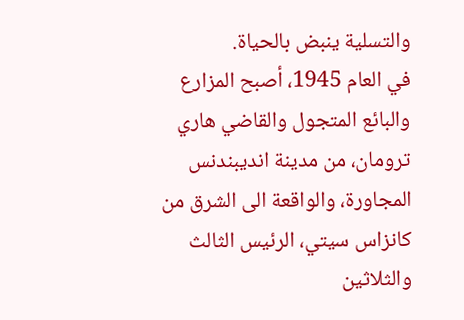والتسلية ينبض بالحياة.
في العام 1945، أصبح المزارع والبائع المتجول والقاضي هاري ترومان، من مدينة انديبندنس المجاورة، والواقعة الى الشرق من كانزاس سيتي، الرئيس الثالث والثلاثين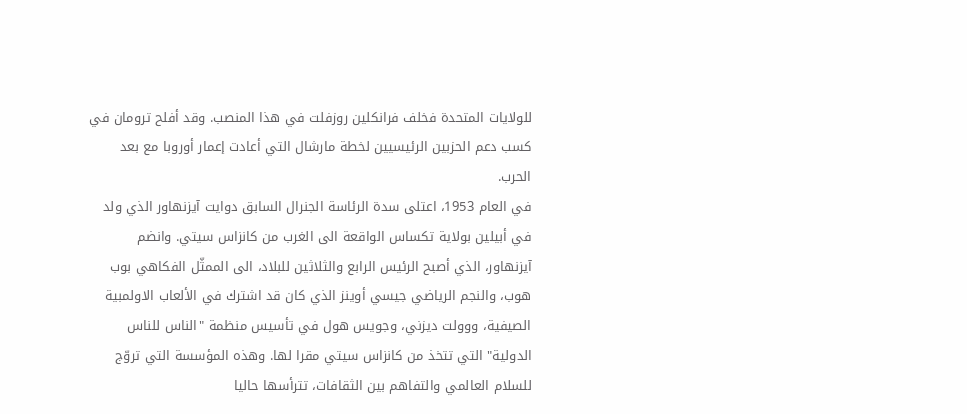للولايات المتحدة فخلف فرانكلين روزفلت في هذا المنصب. وقد أفلح ترومان في كسب دعم الحزبين الرئيسيين لخطة مارشال التي أعادت إعمار أوروبا مع بعد الحرب.
في العام 1953، اعتلى سدة الرئاسة الجنرال السابق دوايت آيزنهاور الذي ولد في أبيلين بولاية تكساس الواقعة الى الغرب من كانزاس سيتي. وانضم آيزنهاور، الذي أصبح الرئيس الرابع والثلاثين للبلاد، الى الممثّل الفكاهي بوب هوب، والنجم الرياضي جيسي أوينز الذي كان قد اشترك في الألعاب الاولمبية الصيفية، ووولت ديزني، وجويس هول في تأسيس منظمة "الناس للناس الدولية" التي تتخذ من كانزاس سيتي مقرا لها. وهذه المؤسسة التي تروّج للسلام العالمي والتفاهم بين الثقافات، تترأسها حاليا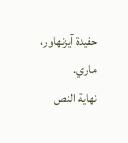حفيدة آيزنهاور، ماري.
نهاية النص